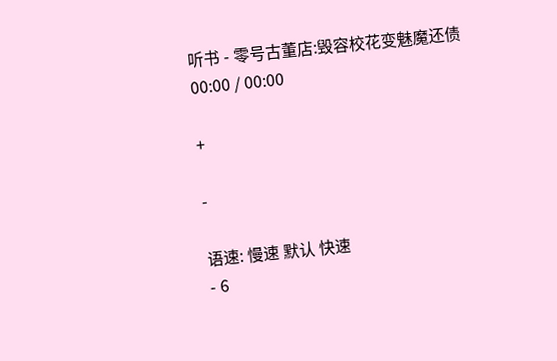听书 - 零号古董店:毁容校花变魅魔还债
00:00 / 00:00

+

-

语速: 慢速 默认 快速
- 6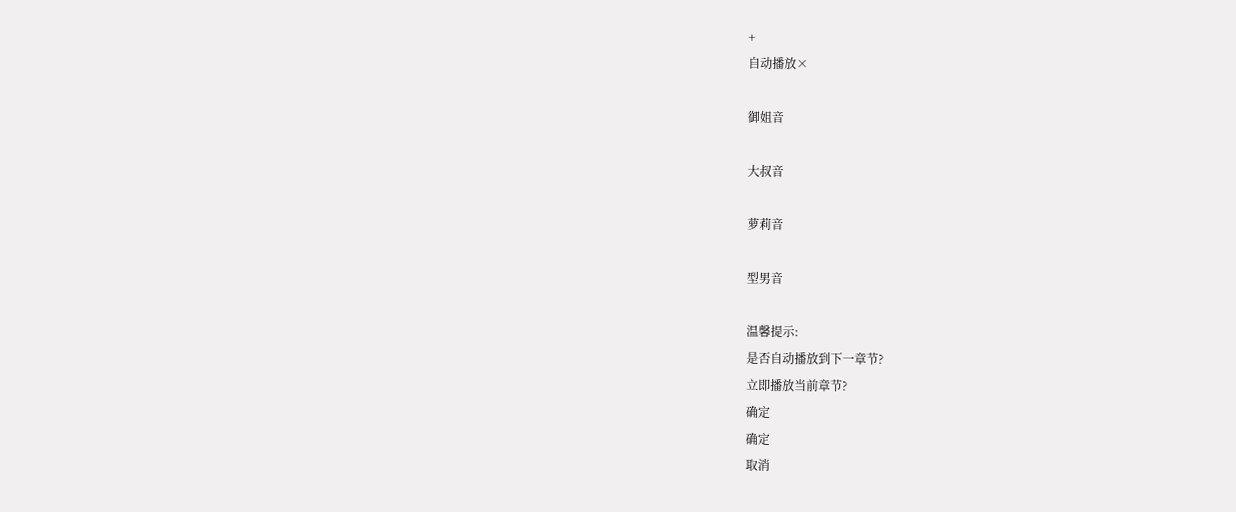+
自动播放×

御姐音

大叔音

萝莉音

型男音

温馨提示:
是否自动播放到下一章节?
立即播放当前章节?
确定
确定
取消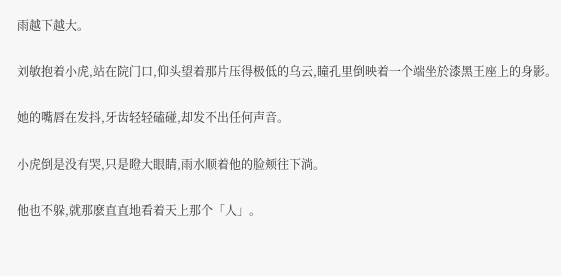雨越下越大。

刘敏抱着小虎,站在院门口,仰头望着那片压得极低的乌云,瞳孔里倒映着一个端坐於漆黑王座上的身影。

她的嘴唇在发抖,牙齿轻轻磕碰,却发不出任何声音。

小虎倒是没有哭,只是瞪大眼睛,雨水顺着他的脸颊往下淌。

他也不躲,就那麽直直地看着天上那个「人」。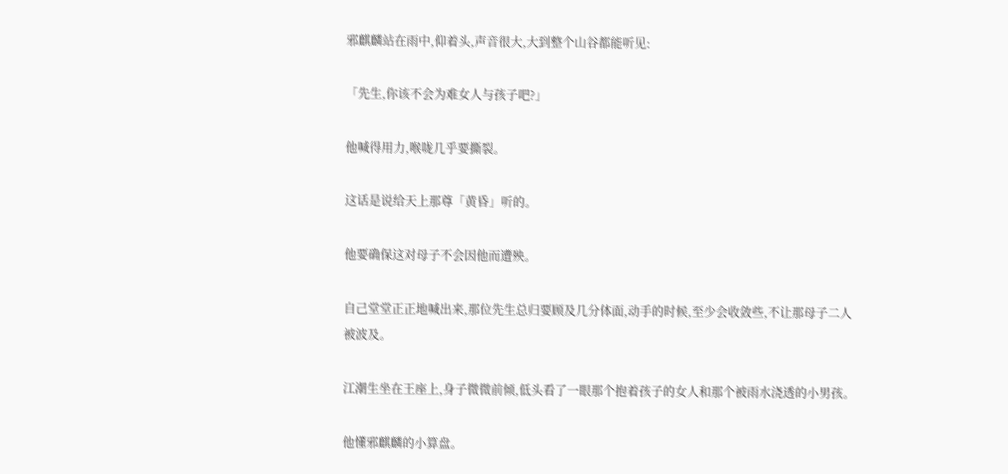邪麒麟站在雨中,仰着头,声音很大,大到整个山谷都能听见:

「先生,你该不会为难女人与孩子吧?」

他喊得用力,喉咙几乎要撕裂。

这话是说给天上那尊「黄昏」听的。

他要确保这对母子不会因他而遭殃。

自己堂堂正正地喊出来,那位先生总归要顾及几分体面,动手的时候,至少会收敛些,不让那母子二人被波及。

江潮生坐在王座上,身子微微前倾,低头看了一眼那个抱着孩子的女人和那个被雨水浇透的小男孩。

他懂邪麒麟的小算盘。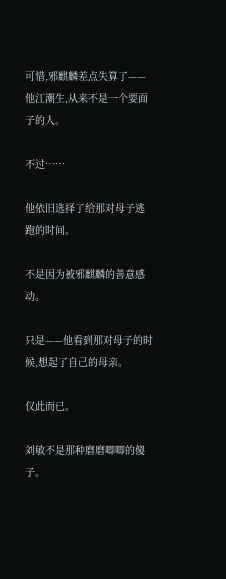可惜,邪麒麟差点失算了——他江潮生,从来不是一个要面子的人。

不过……

他依旧选择了给那对母子逃跑的时间。

不是因为被邪麒麟的善意感动。

只是——他看到那对母子的时候,想起了自己的母亲。

仅此而已。

刘敏不是那种磨磨唧唧的傻子。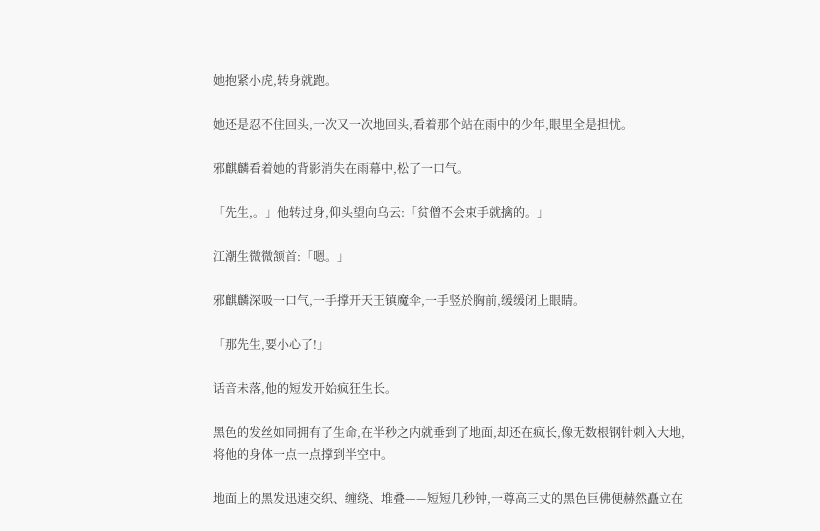她抱紧小虎,转身就跑。

她还是忍不住回头,一次又一次地回头,看着那个站在雨中的少年,眼里全是担忧。

邪麒麟看着她的背影消失在雨幕中,松了一口气。

「先生,。」他转过身,仰头望向乌云:「贫僧不会束手就擒的。」

江潮生微微颔首:「嗯。」

邪麒麟深吸一口气,一手撑开天王镇魔伞,一手竖於胸前,缓缓闭上眼睛。

「那先生,要小心了!」

话音未落,他的短发开始疯狂生长。

黑色的发丝如同拥有了生命,在半秒之内就垂到了地面,却还在疯长,像无数根钢针刺入大地,将他的身体一点一点撑到半空中。

地面上的黑发迅速交织、缠绕、堆叠——短短几秒钟,一尊高三丈的黑色巨佛便赫然矗立在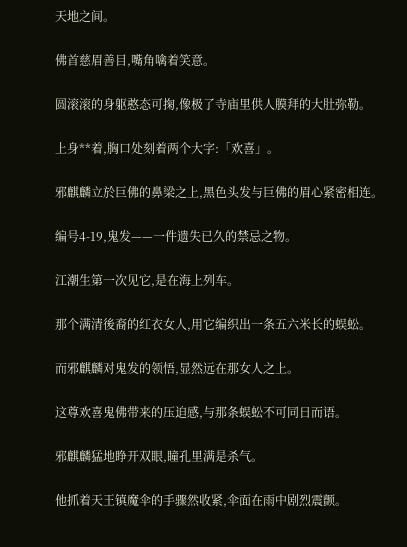天地之间。

佛首慈眉善目,嘴角噙着笑意。

圆滚滚的身躯憨态可掬,像极了寺庙里供人膜拜的大肚弥勒。

上身**着,胸口处刻着两个大字:「欢喜」。

邪麒麟立於巨佛的鼻梁之上,黑色头发与巨佛的眉心紧密相连。

编号4-19,鬼发——一件遗失已久的禁忌之物。

江潮生第一次见它,是在海上列车。

那个满清後裔的红衣女人,用它编织出一条五六米长的蜈蚣。

而邪麒麟对鬼发的领悟,显然远在那女人之上。

这尊欢喜鬼佛带来的压迫感,与那条蜈蚣不可同日而语。

邪麒麟猛地睁开双眼,瞳孔里满是杀气。

他抓着天王镇魔伞的手骤然收紧,伞面在雨中剧烈震颤。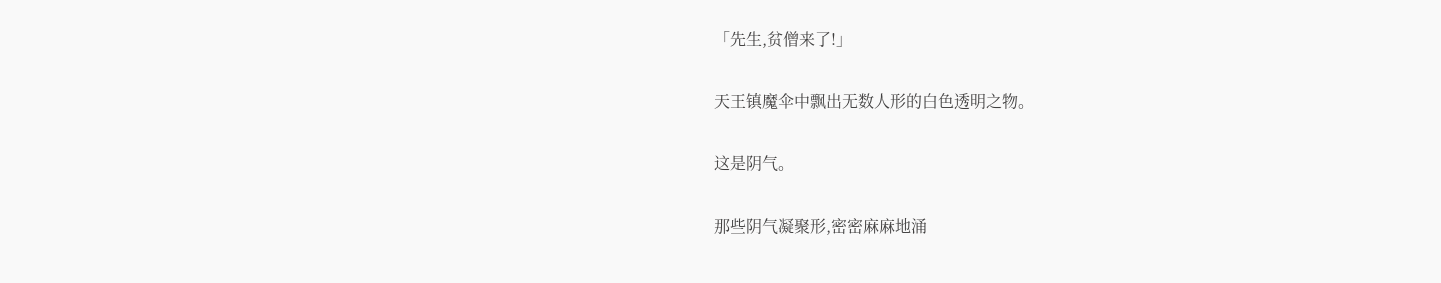「先生,贫僧来了!」

天王镇魔伞中飘出无数人形的白色透明之物。

这是阴气。

那些阴气凝聚形,密密麻麻地涌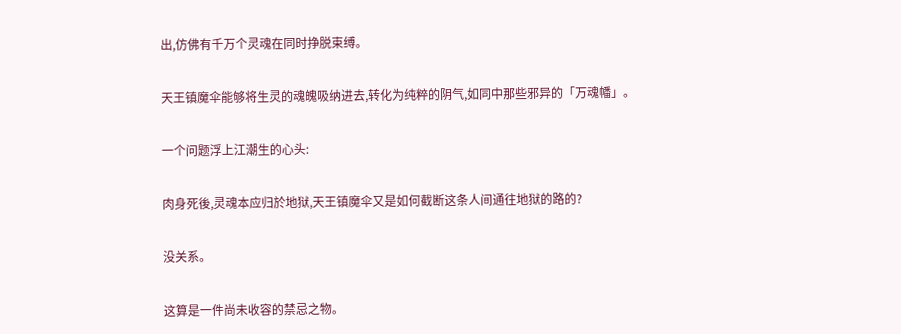出,仿佛有千万个灵魂在同时挣脱束缚。

天王镇魔伞能够将生灵的魂魄吸纳进去,转化为纯粹的阴气,如同中那些邪异的「万魂幡」。

一个问题浮上江潮生的心头:

肉身死後,灵魂本应归於地狱,天王镇魔伞又是如何截断这条人间通往地狱的路的?

没关系。

这算是一件尚未收容的禁忌之物。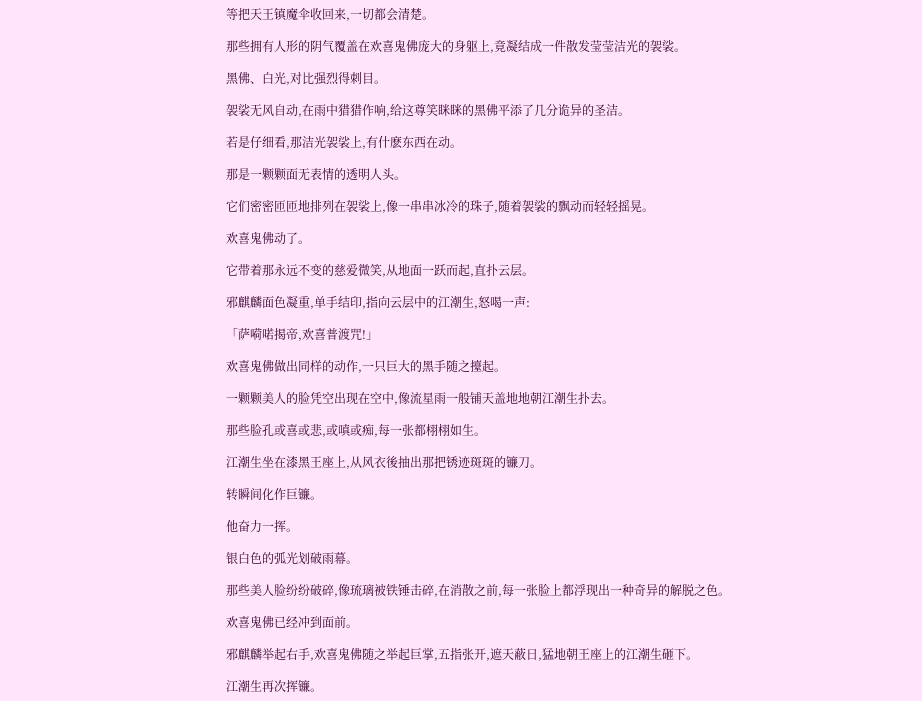等把天王镇魔伞收回来,一切都会清楚。

那些拥有人形的阴气覆盖在欢喜鬼佛庞大的身躯上,竟凝结成一件散发莹莹洁光的袈裟。

黑佛、白光,对比强烈得刺目。

袈裟无风自动,在雨中猎猎作响,给这尊笑眯眯的黑佛平添了几分诡异的圣洁。

若是仔细看,那洁光袈裟上,有什麽东西在动。

那是一颗颗面无表情的透明人头。

它们密密匝匝地排列在袈裟上,像一串串冰冷的珠子,随着袈裟的飘动而轻轻摇晃。

欢喜鬼佛动了。

它带着那永远不变的慈爱微笑,从地面一跃而起,直扑云层。

邪麒麟面色凝重,单手结印,指向云层中的江潮生,怒喝一声:

「萨嗬喏揭帝,欢喜普渡咒!」

欢喜鬼佛做出同样的动作,一只巨大的黑手随之擡起。

一颗颗美人的脸凭空出现在空中,像流星雨一般铺天盖地地朝江潮生扑去。

那些脸孔或喜或悲,或嗔或痴,每一张都栩栩如生。

江潮生坐在漆黑王座上,从风衣後抽出那把锈迹斑斑的镰刀。

转瞬间化作巨镰。

他奋力一挥。

银白色的弧光划破雨幕。

那些美人脸纷纷破碎,像琉璃被铁锤击碎,在消散之前,每一张脸上都浮现出一种奇异的解脱之色。

欢喜鬼佛已经冲到面前。

邪麒麟举起右手,欢喜鬼佛随之举起巨掌,五指张开,遮天蔽日,猛地朝王座上的江潮生砸下。

江潮生再次挥镰。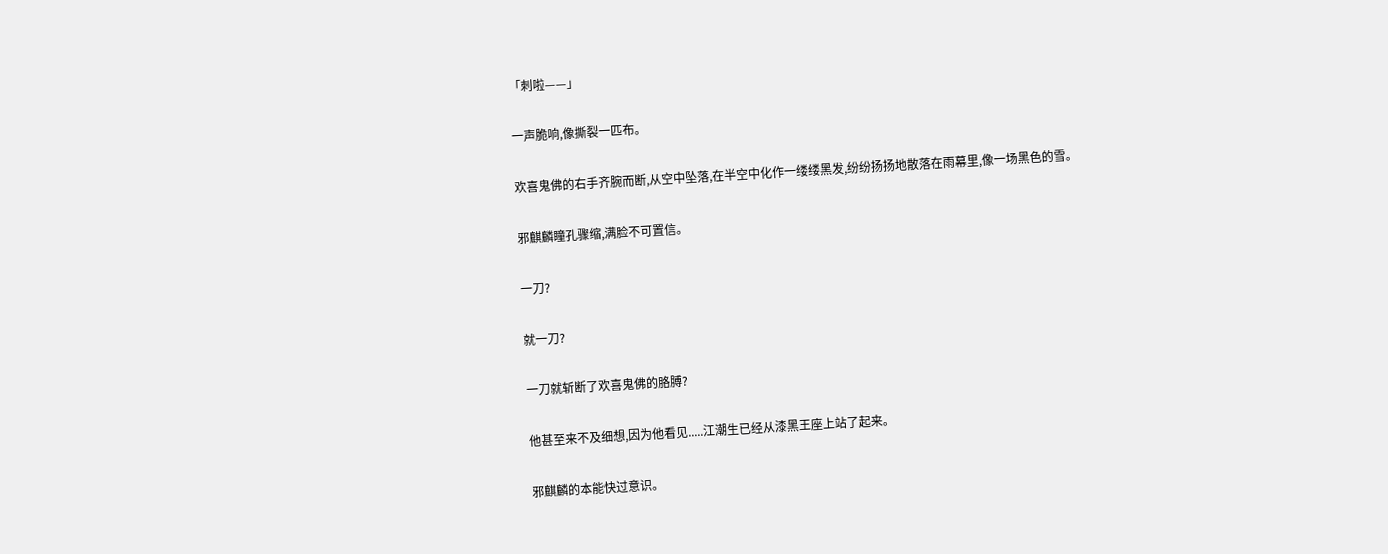「刺啦——」

一声脆响,像撕裂一匹布。

欢喜鬼佛的右手齐腕而断,从空中坠落,在半空中化作一缕缕黑发,纷纷扬扬地散落在雨幕里,像一场黑色的雪。

邪麒麟瞳孔骤缩,满脸不可置信。

一刀?

就一刀?

一刀就斩断了欢喜鬼佛的胳膊?

他甚至来不及细想,因为他看见.....江潮生已经从漆黑王座上站了起来。

邪麒麟的本能快过意识。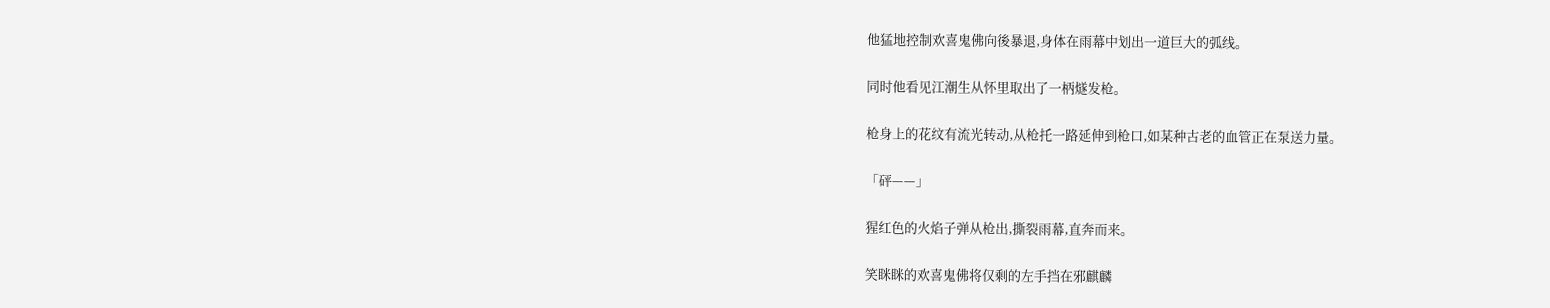他猛地控制欢喜鬼佛向後暴退,身体在雨幕中划出一道巨大的弧线。

同时他看见江潮生从怀里取出了一柄燧发枪。

枪身上的花纹有流光转动,从枪托一路延伸到枪口,如某种古老的血管正在泵送力量。

「砰——」

猩红色的火焰子弹从枪出,撕裂雨幕,直奔而来。

笑眯眯的欢喜鬼佛将仅剩的左手挡在邪麒麟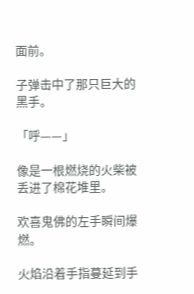面前。

子弹击中了那只巨大的黑手。

「呼——」

像是一根燃烧的火柴被丢进了棉花堆里。

欢喜鬼佛的左手瞬间爆燃。

火焰沿着手指蔓延到手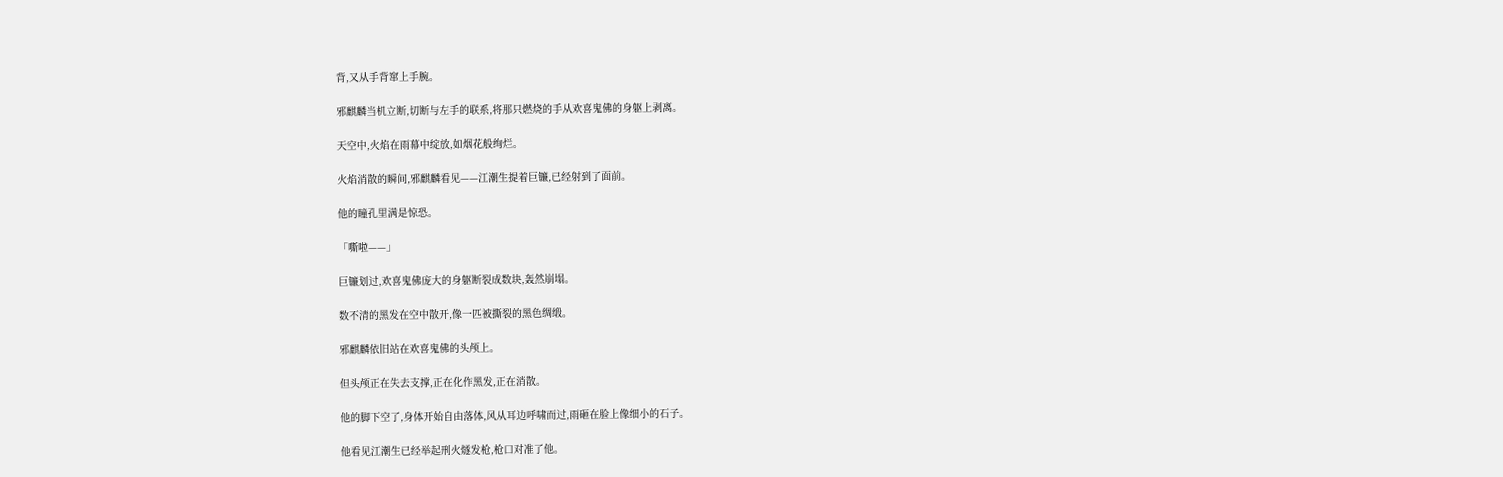背,又从手背窜上手腕。

邪麒麟当机立断,切断与左手的联系,将那只燃烧的手从欢喜鬼佛的身躯上剥离。

天空中,火焰在雨幕中绽放,如烟花般绚烂。

火焰消散的瞬间,邪麒麟看见——江潮生提着巨镰,已经射到了面前。

他的瞳孔里满是惊恐。

「嘶啦——」

巨镰划过,欢喜鬼佛庞大的身躯断裂成数块,轰然崩塌。

数不清的黑发在空中散开,像一匹被撕裂的黑色绸缎。

邪麒麟依旧站在欢喜鬼佛的头颅上。

但头颅正在失去支撑,正在化作黑发,正在消散。

他的脚下空了,身体开始自由落体,风从耳边呼啸而过,雨砸在脸上像细小的石子。

他看见江潮生已经举起刑火燧发枪,枪口对准了他。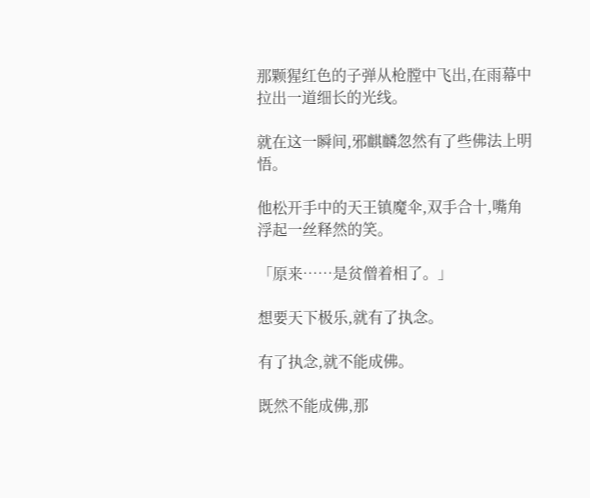那颗猩红色的子弹从枪膛中飞出,在雨幕中拉出一道细长的光线。

就在这一瞬间,邪麒麟忽然有了些佛法上明悟。

他松开手中的天王镇魔伞,双手合十,嘴角浮起一丝释然的笑。

「原来……是贫僧着相了。」

想要天下极乐,就有了执念。

有了执念,就不能成佛。

既然不能成佛,那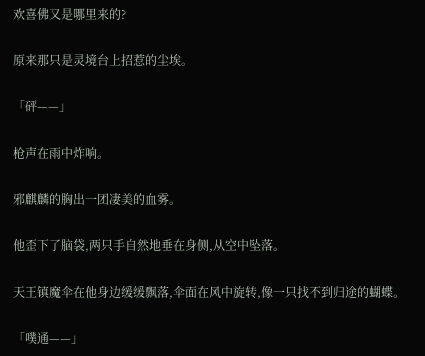欢喜佛又是哪里来的?

原来那只是灵境台上招惹的尘埃。

「砰——」

枪声在雨中炸响。

邪麒麟的胸出一团凄美的血雾。

他歪下了脑袋,两只手自然地垂在身侧,从空中坠落。

天王镇魔伞在他身边缓缓飘落,伞面在风中旋转,像一只找不到归途的蝴蝶。

「噗通——」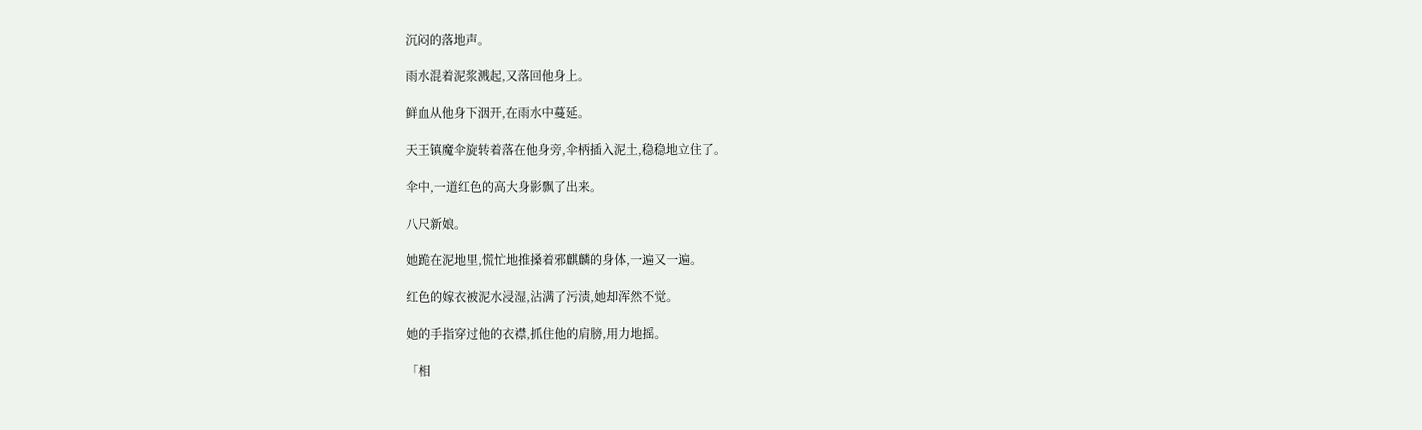沉闷的落地声。

雨水混着泥浆溅起,又落回他身上。

鲜血从他身下洇开,在雨水中蔓延。

天王镇魔伞旋转着落在他身旁,伞柄插入泥土,稳稳地立住了。

伞中,一道红色的高大身影飘了出来。

八尺新娘。

她跪在泥地里,慌忙地推搡着邪麒麟的身体,一遍又一遍。

红色的嫁衣被泥水浸湿,沾满了污渍,她却浑然不觉。

她的手指穿过他的衣襟,抓住他的肩膀,用力地摇。

「相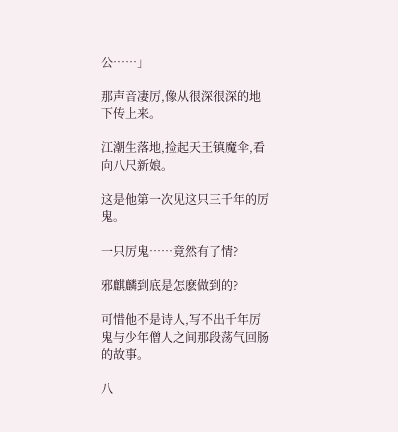公……」

那声音凄厉,像从很深很深的地下传上来。

江潮生落地,捡起天王镇魔伞,看向八尺新娘。

这是他第一次见这只三千年的厉鬼。

一只厉鬼……竟然有了情?

邪麒麟到底是怎麽做到的?

可惜他不是诗人,写不出千年厉鬼与少年僧人之间那段荡气回肠的故事。

八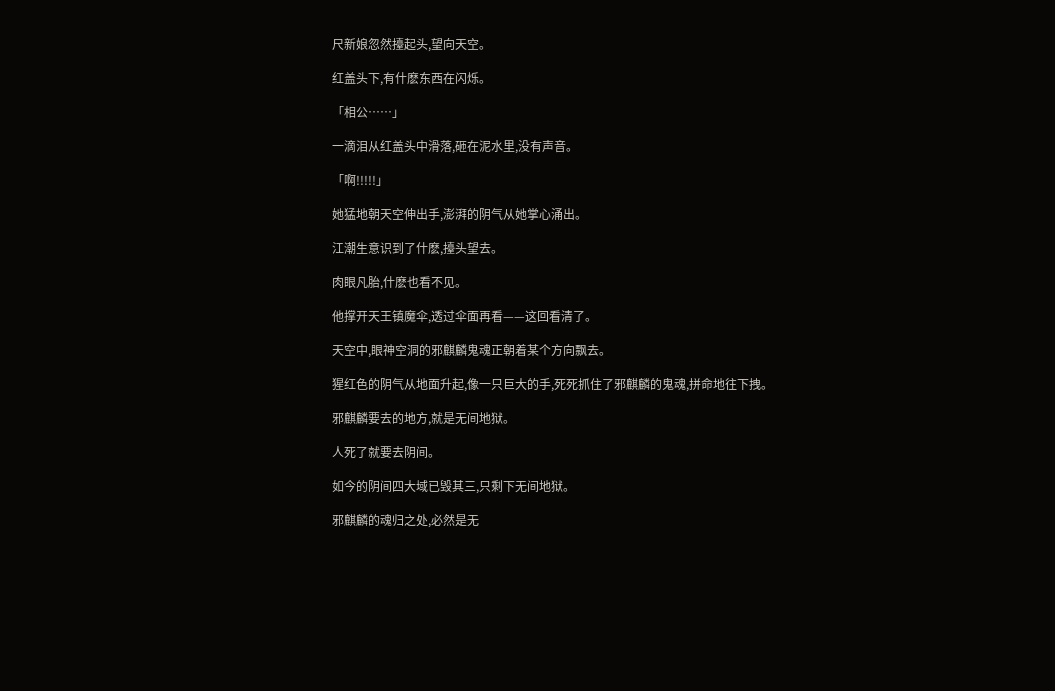尺新娘忽然擡起头,望向天空。

红盖头下,有什麽东西在闪烁。

「相公……」

一滴泪从红盖头中滑落,砸在泥水里,没有声音。

「啊!!!!!」

她猛地朝天空伸出手,澎湃的阴气从她掌心涌出。

江潮生意识到了什麽,擡头望去。

肉眼凡胎,什麽也看不见。

他撑开天王镇魔伞,透过伞面再看——这回看清了。

天空中,眼神空洞的邪麒麟鬼魂正朝着某个方向飘去。

猩红色的阴气从地面升起,像一只巨大的手,死死抓住了邪麒麟的鬼魂,拼命地往下拽。

邪麒麟要去的地方,就是无间地狱。

人死了就要去阴间。

如今的阴间四大域已毁其三,只剩下无间地狱。

邪麒麟的魂归之处,必然是无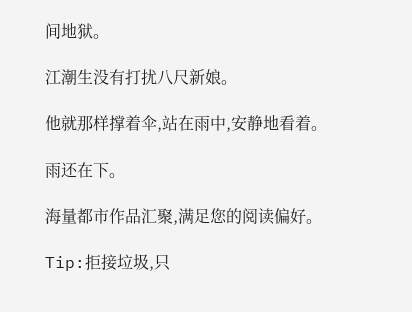间地狱。

江潮生没有打扰八尺新娘。

他就那样撑着伞,站在雨中,安静地看着。

雨还在下。

海量都市作品汇聚,满足您的阅读偏好。

Tip:拒接垃圾,只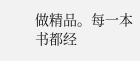做精品。每一本书都经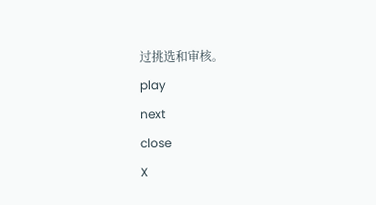过挑选和审核。
play
next
close
X